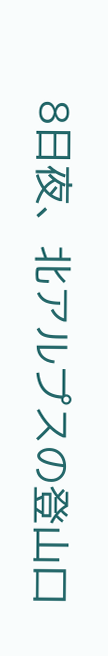8日夜、北アルプスの登山口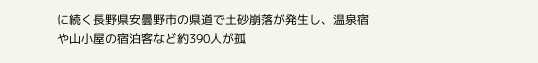に続く長野県安曇野市の県道で土砂崩落が発生し、温泉宿や山小屋の宿泊客など約390人が孤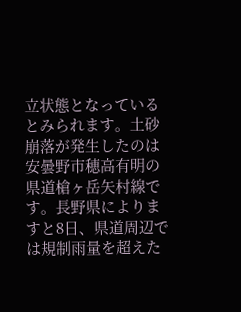立状態となっているとみられます。土砂崩落が発生したのは安曇野市穂高有明の県道槍ヶ岳矢村線です。長野県によりますと8日、県道周辺では規制雨量を超えた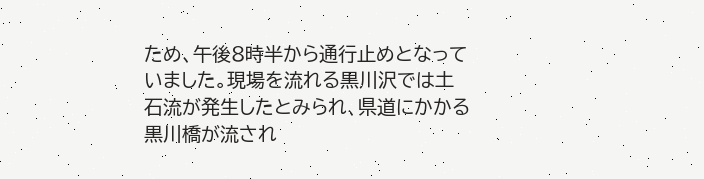ため、午後8時半から通行止めとなっていました。現場を流れる黒川沢では土石流が発生したとみられ、県道にかかる黒川橋が流され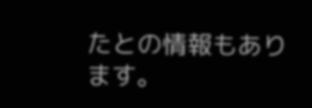たとの情報もあります。